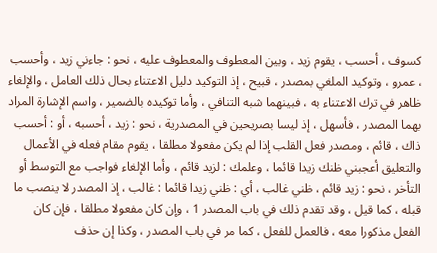كسوف ، أحسب ، يقوم زيد ، وبين المعطوف والمعطوف عليه ، نحو : جاءني زيد ، وأحسب ، عمرو ، وتوكيد الملغي بمصدر ، قبيح ، إذ التوكيد دليل الاعتناء بحال ذلك العامل ، والإلغاء ظاهر في ترك الاعتناء به ، فبينهما شبه التنافي ، وأما توكيده بالضمير ، واسم الإشارة المراد بهما المصدر ، فأسهل ، إذ ليسا بصريحين في المصدرية ، نحو : زيد ، أحسبه ، أو : أحسب ذاك ، قائم ، ومصدر فعل القلب إذا لم يكن مفعولا مطلقا ، يقوم مقام فعله في الأعمال والتعليق أعجبني ظنك زيدا قائما ، وعلمك : لزيد قائم ، وأما الإلغاء فواجب مع التوسط أو التأخر ، نحو : زيد قائم ، ظني غالب ، أي : ظني زيدا قائما : غالب ، إذ المصدر لا ينصب ما قبله ، كما قيل ، وقد تقدم ذلك في باب المصدر 1 ، وإن كان مفعولا مطلقا ، فإن كان الفعل مذكورا معه ، فالعمل للفعل ، كما مر في باب المصدر ، وكذا إن حذف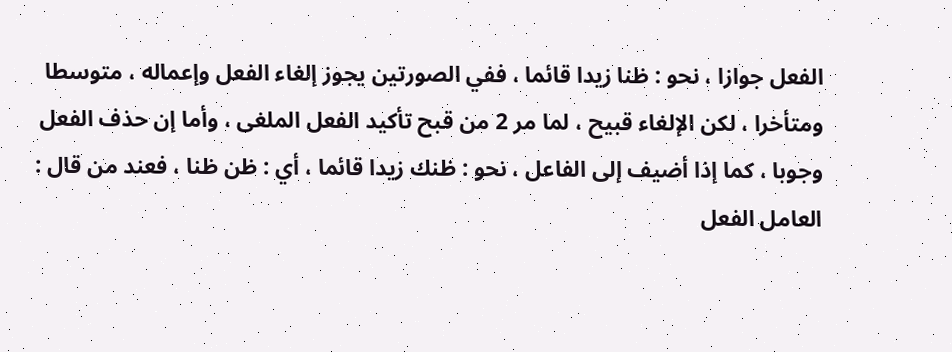الفعل جوازا ، نحو : ظنا زيدا قائما ، ففي الصورتين يجوز إلغاء الفعل وإعماله ، متوسطا ومتأخرا ، لكن الإلغاء قبيح ، لما مر 2 من قبح تأكيد الفعل الملغى ، وأما إن حذف الفعل وجوبا ، كما إذا أضيف إلى الفاعل ، نحو : ظنك زيدا قائما ، أي : ظن ظنا ، فعند من قال : العامل الفعل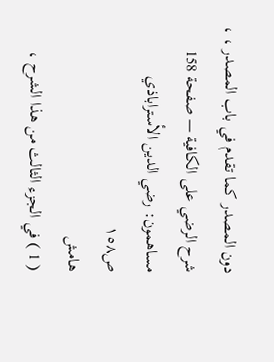دون المصدر كما تقدم في باب المصدر ، ،
شرح الرضي على الكافية — صفحة 158
مساهمون: رضي الدين الأستراباذي
ص١٥٨
هامش
( 1 ) في الجزء الثالث من هذا الشرح ،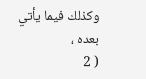وكذلك فيما يأتي بعده ،
( 2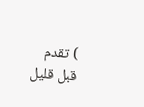) تقدم قبل قليل